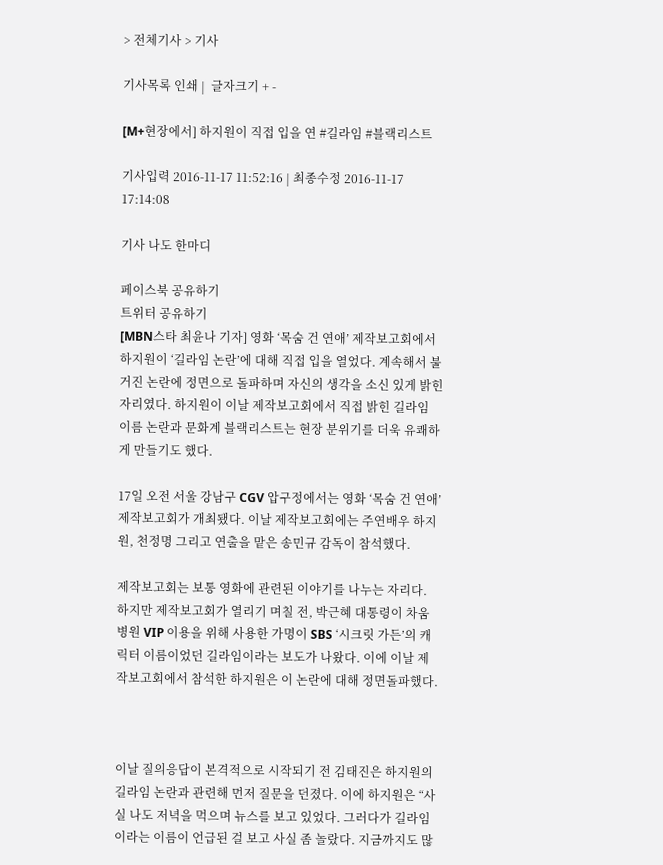> 전체기사 > 기사

기사목록 인쇄 |  글자크기 + -

[M+현장에서] 하지원이 직접 입을 연 #길라임 #블랙리스트

기사입력 2016-11-17 11:52:16 | 최종수정 2016-11-17 17:14:08

기사 나도 한마디

페이스북 공유하기
트위터 공유하기
[MBN스타 최윤나 기자] 영화 ‘목숨 건 연애’ 제작보고회에서 하지원이 ‘길라임 논란’에 대해 직접 입을 열었다. 계속해서 불거진 논란에 정면으로 돌파하며 자신의 생각을 소신 있게 밝힌 자리였다. 하지원이 이날 제작보고회에서 직접 밝힌 길라임 이름 논란과 문화계 블랙리스트는 현장 분위기를 더욱 유쾌하게 만들기도 했다.

17일 오전 서울 강남구 CGV 압구정에서는 영화 ‘목숨 건 연애’ 제작보고회가 개최됐다. 이날 제작보고회에는 주연배우 하지원, 천정명 그리고 연출을 맡은 송민규 감독이 참석했다.

제작보고회는 보통 영화에 관련된 이야기를 나누는 자리다. 하지만 제작보고회가 열리기 며칠 전, 박근혜 대통령이 차움병원 VIP 이용을 위해 사용한 가명이 SBS ‘시크릿 가든’의 캐릭터 이름이었던 길라임이라는 보도가 나왔다. 이에 이날 제작보고회에서 참석한 하지원은 이 논란에 대해 정면돌파했다.



이날 질의응답이 본격적으로 시작되기 전 김태진은 하지원의 길라임 논란과 관련해 먼저 질문을 던졌다. 이에 하지원은 “사실 나도 저녁을 먹으며 뉴스를 보고 있었다. 그러다가 길라임이라는 이름이 언급된 걸 보고 사실 좀 놀랐다. 지금까지도 많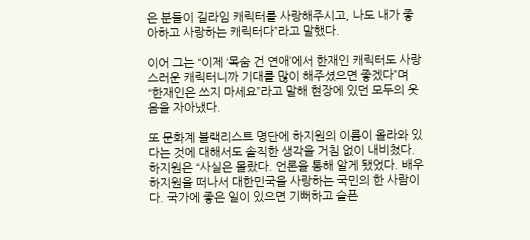은 분들이 길라임 캐릭터를 사랑해주시고, 나도 내가 좋아하고 사랑하는 캐릭터다”라고 말했다.

이어 그는 “이제 ‘목숨 건 연애’에서 한재인 캐릭터도 사랑스러운 캐릭터니까 기대를 많이 해주셨으면 좋겠다”며 “한재인은 쓰지 마세요”라고 말해 현장에 있던 모두의 웃음을 자아냈다.

또 문화계 블랙리스트 명단에 하지원의 이름이 올라와 있다는 것에 대해서도 솔직한 생각을 거침 없이 내비쳤다. 하지원은 “사실은 몰랐다. 언론을 통해 알게 됐었다. 배우 하지원을 떠나서 대한민국을 사랑하는 국민의 한 사람이다. 국가에 좋은 일이 있으면 기뻐하고 슬픈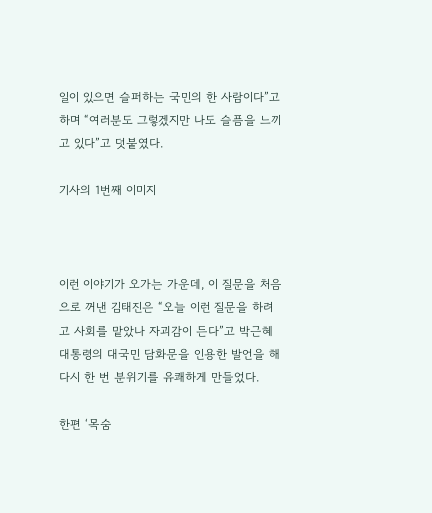일이 있으면 슬퍼하는 국민의 한 사람이다”고 하며 “여러분도 그렇겠지만 나도 슬픔을 느끼고 있다”고 덧붙였다.

기사의 1번째 이미지



이런 이야기가 오가는 가운데, 이 질문을 처음으로 꺼낸 김태진은 “오늘 이런 질문을 하려고 사회를 맡았나 자괴감이 든다”고 박근혜 대통령의 대국민 담화문을 인용한 발언을 해 다시 한 번 분위기를 유쾌하게 만들었다.

한편 ‘목숨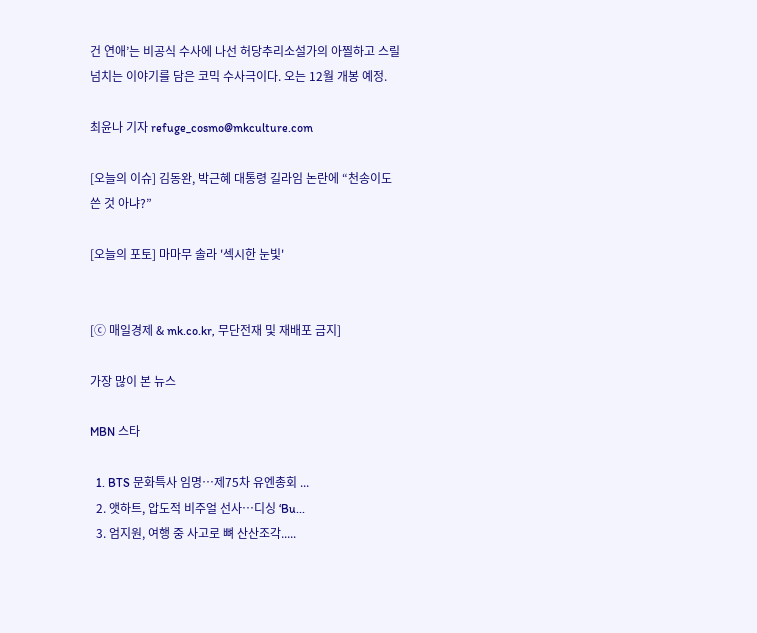건 연애’는 비공식 수사에 나선 허당추리소설가의 아찔하고 스릴 넘치는 이야기를 담은 코믹 수사극이다. 오는 12월 개봉 예정.

최윤나 기자 refuge_cosmo@mkculture.com

[오늘의 이슈] 김동완, 박근혜 대통령 길라임 논란에 “천송이도 쓴 것 아냐?”

[오늘의 포토] 마마무 솔라 '섹시한 눈빛'


[ⓒ 매일경제 & mk.co.kr, 무단전재 및 재배포 금지]

가장 많이 본 뉴스

MBN 스타

  1. BTS 문화특사 임명…제75차 유엔총회 ...
  2. 앳하트, 압도적 비주얼 선사…디싱 ‘Bu...
  3. 엄지원, 여행 중 사고로 뼈 산산조각.....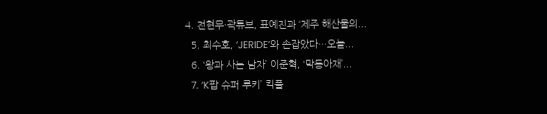4. 전현무·곽튜브, 표예진과 ‘제주 해산물의...
  5. 최수호, ‘JERIDE’와 손잡았다…오늘...
  6. ‘왕과 사는 남자’ 이준혁, ‘막동아재’...
  7. ‘K팝 슈퍼 루키’ 킥플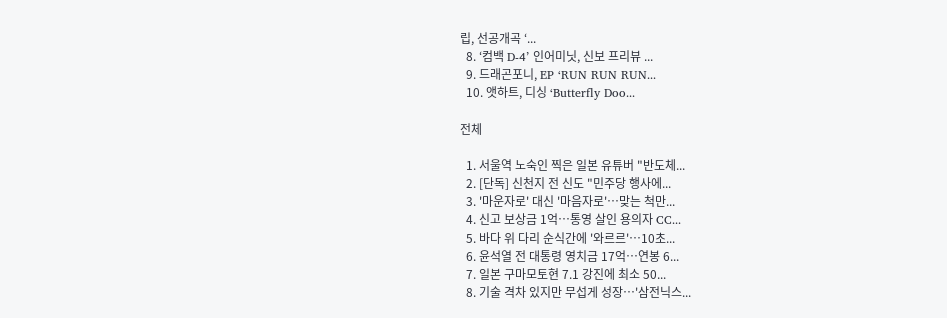립, 선공개곡 ‘...
  8. ‘컴백 D-4’ 인어미닛, 신보 프리뷰 ...
  9. 드래곤포니, EP ‘RUN RUN RUN...
  10. 앳하트, 디싱 ‘Butterfly Doo...

전체

  1. 서울역 노숙인 찍은 일본 유튜버 "반도체...
  2. [단독] 신천지 전 신도 "민주당 행사에...
  3. '마운자로' 대신 '마음자로'…맞는 척만...
  4. 신고 보상금 1억…통영 살인 용의자 CC...
  5. 바다 위 다리 순식간에 '와르르'…10초...
  6. 윤석열 전 대통령 영치금 17억…연봉 6...
  7. 일본 구마모토현 7.1 강진에 최소 50...
  8. 기술 격차 있지만 무섭게 성장…'삼전닉스...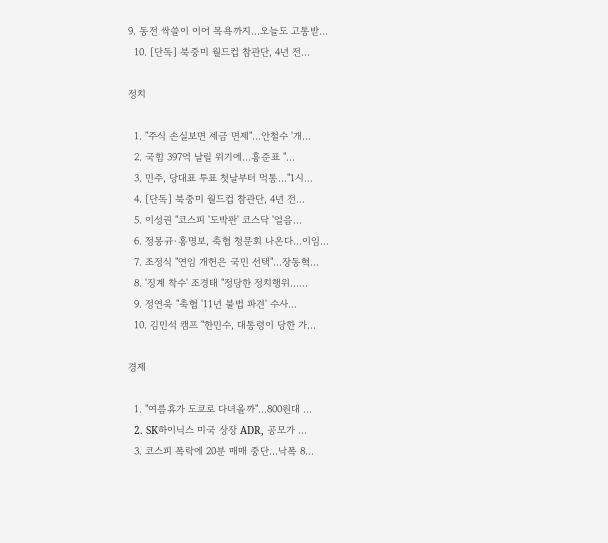9. 동전 싹쓸이 이어 목욕까지…오늘도 고통받...
  10. [단독] 북중미 월드컵 참관단, 4년 전...

정치

  1. "주식 손실보면 세금 면제"…안철수 '개...
  2. 국힘 397억 날릴 위기에...홍준표 "...
  3. 민주, 당대표 투표 첫날부터 먹통…"1시...
  4. [단독] 북중미 월드컵 참관단, 4년 전...
  5. 이성권 "코스피 '도박판' 코스닥 '얼음...
  6. 정몽규·홍명보, 축협 청문회 나온다…이임...
  7. 조정식 "연임 개헌은 국민 선택"…장동혁...
  8. '징계 착수' 조경태 "정당한 정치행위…...
  9. 정연욱 "축협 '11년 불법 파견' 수사...
  10. 김민석 캠프 "한민수, 대통령이 당한 가...

경제

  1. "여름휴가 도쿄로 다녀올까"…800원대 ...
  2. SK하이닉스 미국 상장 ADR, 공모가 ...
  3. 코스피 폭락에 20분 매매 중단…낙폭 8...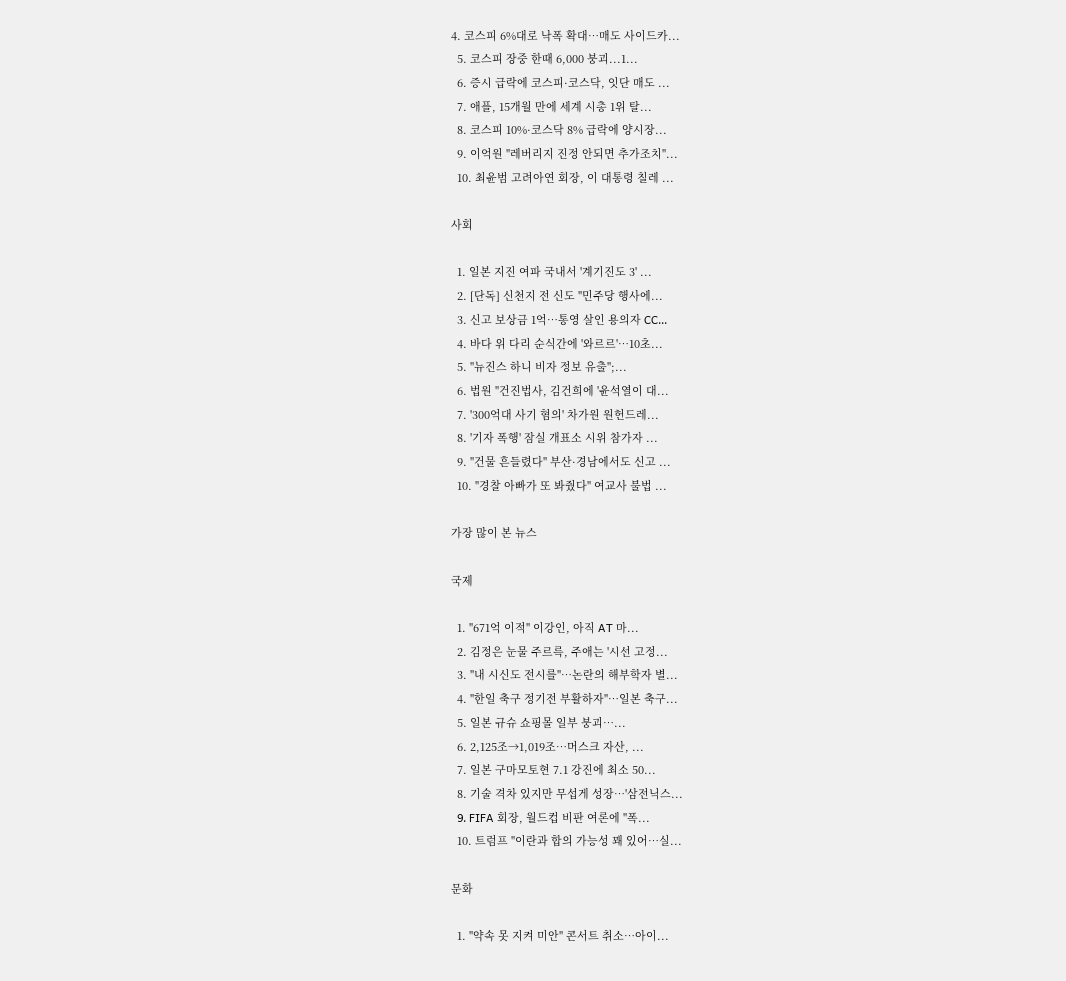4. 코스피 6%대로 낙폭 확대…매도 사이드카...
  5. 코스피 장중 한때 6,000 붕괴...1...
  6. 증시 급락에 코스피·코스닥, 잇단 매도 ...
  7. 애플, 15개월 만에 세계 시총 1위 탈...
  8. 코스피 10%·코스닥 8% 급락에 양시장...
  9. 이억원 "레버리지 진정 안되면 추가조치"...
  10. 최윤범 고려아연 회장, 이 대통령 칠레 ...

사회

  1. 일본 지진 여파 국내서 '계기진도 3' ...
  2. [단독] 신천지 전 신도 "민주당 행사에...
  3. 신고 보상금 1억…통영 살인 용의자 CC...
  4. 바다 위 다리 순식간에 '와르르'…10초...
  5. "뉴진스 하니 비자 정보 유출";...
  6. 법원 "건진법사, 김건희에 '윤석열이 대...
  7. '300억대 사기 혐의' 차가원 원헌드레...
  8. '기자 폭행' 잠실 개표소 시위 참가자 ...
  9. "건물 흔들렸다" 부산·경남에서도 신고 ...
  10. "경찰 아빠가 또 봐줬다" 여교사 불법 ...

가장 많이 본 뉴스

국제

  1. "671억 이적" 이강인, 아직 AT 마...
  2. 김정은 눈물 주르륵, 주애는 '시선 고정...
  3. "내 시신도 전시를"…논란의 해부학자 별...
  4. "한일 축구 정기전 부활하자"…일본 축구...
  5. 일본 규슈 쇼핑몰 일부 붕괴⋯...
  6. 2,125조→1,019조…머스크 자산, ...
  7. 일본 구마모토현 7.1 강진에 최소 50...
  8. 기술 격차 있지만 무섭게 성장…'삼전닉스...
  9. FIFA 회장, 월드컵 비판 여론에 "폭...
  10. 트럼프 "이란과 합의 가능성 꽤 있어…실...

문화

  1. "약속 못 지켜 미안" 콘서트 취소…아이...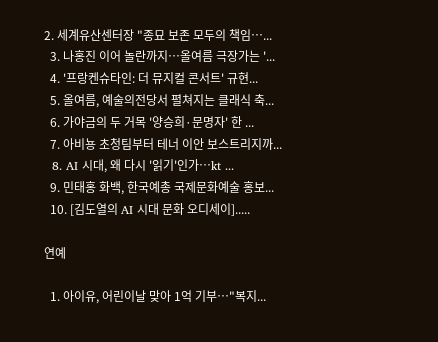2. 세계유산센터장 "종묘 보존 모두의 책임…...
  3. 나홍진 이어 놀란까지…올여름 극장가는 '...
  4. '프랑켄슈타인: 더 뮤지컬 콘서트' 규현...
  5. 올여름, 예술의전당서 펼쳐지는 클래식 축...
  6. 가야금의 두 거목 '양승희·문명자' 한 ...
  7. 아비뇽 초청팀부터 테너 이안 보스트리지까...
  8. AI 시대, 왜 다시 '읽기'인가…kt ...
  9. 민태홍 화백, 한국예총 국제문화예술 홍보...
  10. [김도열의 AI 시대 문화 오디세이].....

연예

  1. 아이유, 어린이날 맞아 1억 기부…"복지...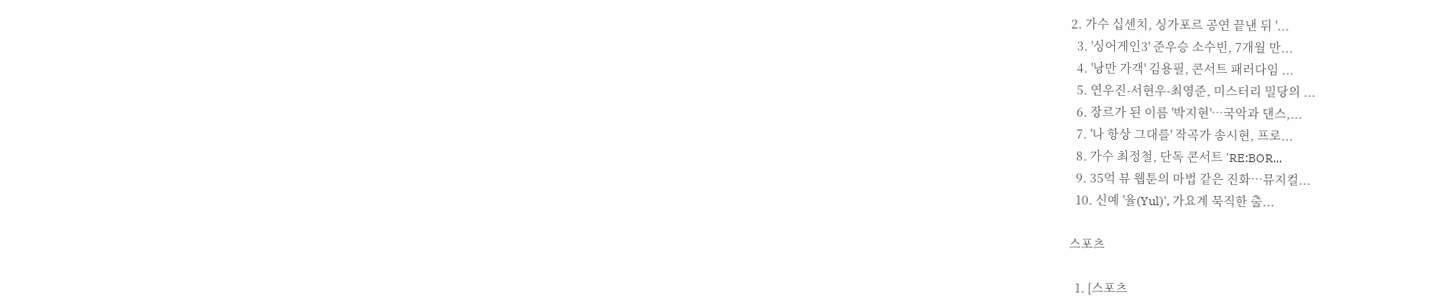2. 가수 십센치, 싱가포르 공연 끝낸 뒤 '...
  3. '싱어게인3' 준우승 소수빈, 7개월 만...
  4. '낭만 가객' 김용필, 콘서트 패러다임 ...
  5. 연우진-서현우-최영준, 미스터리 밀당의 ...
  6. 장르가 된 이름 '박지현'…국악과 댄스,...
  7. '나 항상 그대를' 작곡가 송시현, 프로...
  8. 가수 최정철, 단독 콘서트 'RE:BOR...
  9. 35억 뷰 웹툰의 마법 같은 진화…뮤지컬...
  10. 신예 '율(Yul)', 가요계 묵직한 출...

스포츠

  1. [스포츠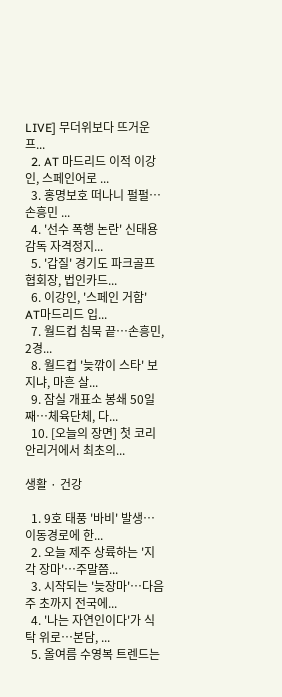LIVE] 무더위보다 뜨거운 프...
  2. AT 마드리드 이적 이강인, 스페인어로 ...
  3. 홍명보호 떠나니 펄펄⋯손흥민 ...
  4. '선수 폭행 논란' 신태용 감독 자격정지...
  5. '갑질' 경기도 파크골프협회장, 법인카드...
  6. 이강인, '스페인 거함' AT마드리드 입...
  7. 월드컵 침묵 끝⋯손흥민, 2경...
  8. 월드컵 '늦깎이 스타' 보지냐, 마흔 살...
  9. 잠실 개표소 봉쇄 50일째…체육단체, 다...
  10. [오늘의 장면] 첫 코리안리거에서 최초의...

생활 · 건강

  1. 9호 태풍 '바비' 발생…이동경로에 한...
  2. 오늘 제주 상륙하는 '지각 장마'…주말쯤...
  3. 시작되는 '늦장마'…다음주 초까지 전국에...
  4. '나는 자연인이다'가 식탁 위로…본담, ...
  5. 올여름 수영복 트렌드는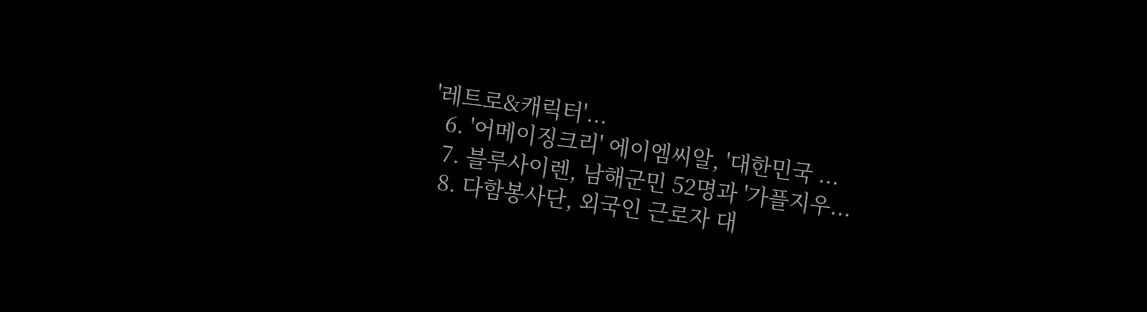'레트로&캐릭터'...
  6. '어메이징크리' 에이엠씨알, '대한민국 ...
  7. 블루사이렌, 남해군민 52명과 '가플지우...
  8. 다함봉사단, 외국인 근로자 대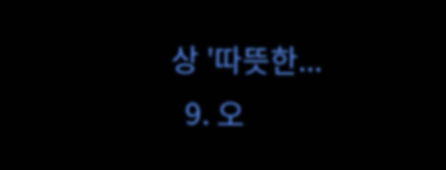상 '따뜻한...
  9. 오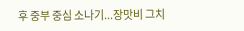후 중부 중심 소나기...장맛비 그치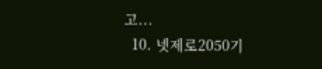고...
  10. 넷제로2050기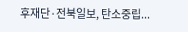후재단·전북일보, 탄소중립...